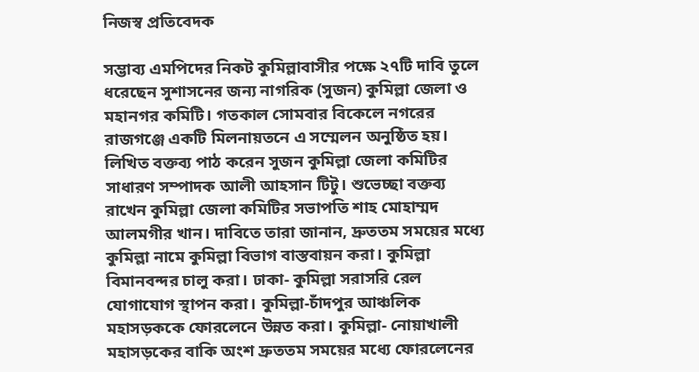নিজস্ব প্রতিবেদক

সম্ভাব্য এমপিদের নিকট কুমিল্লাবাসীর পক্ষে ২৭টি দাবি তুলে ধরেছেন সুশাসনের জন্য নাগরিক (সুজন) কুমিল্লা জেলা ও মহানগর কমিটি। গতকাল সোমবার বিকেলে নগরের রাজগঞ্জে একটি মিলনায়তনে এ সম্মেলন অনুষ্ঠিত হয়।
লিখিত বক্তব্য পাঠ করেন সুজন কুমিল্লা জেলা কমিটির সাধারণ সম্পাদক আলী আহসান টিটু। শুভেচ্ছা বক্তব্য রাখেন কুমিল্লা জেলা কমিটির সভাপতি শাহ মোহাম্মদ আলমগীর খান। দাবিতে তারা জানান, দ্রুততম সময়ের মধ্যে কুমিল্লা নামে কুমিল্লা বিভাগ বাস্তবায়ন করা। কুমিল্লা বিমানবন্দর চালু করা। ঢাকা- কুমিল্লা সরাসরি রেল যোগাযোগ স্থাপন করা। কুমিল্লা-চাঁদপুর আঞ্চলিক মহাসড়ককে ফোরলেনে উন্নত করা। কুমিল্লা- নোয়াখালী মহাসড়কের বাকি অংশ দ্রুততম সময়ের মধ্যে ফোরলেনের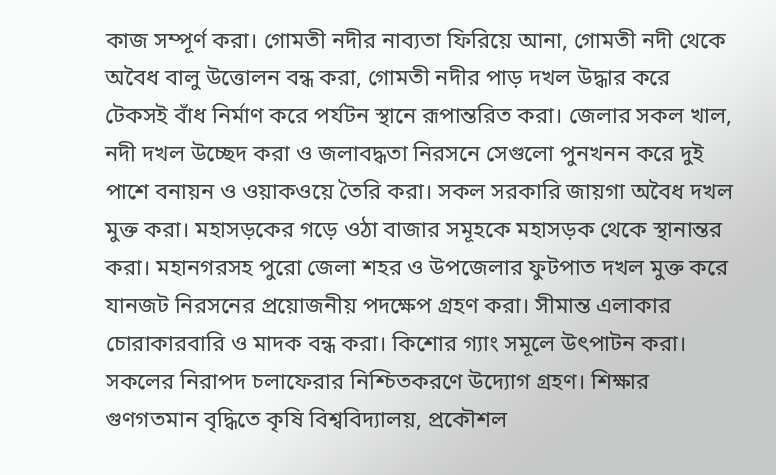কাজ সম্পূর্ণ করা। গোমতী নদীর নাব্যতা ফিরিয়ে আনা, গোমতী নদী থেকে অবৈধ বালু উত্তোলন বন্ধ করা, গোমতী নদীর পাড় দখল উদ্ধার করে টেকসই বাঁধ নির্মাণ করে পর্যটন স্থানে রূপান্তরিত করা। জেলার সকল খাল, নদী দখল উচ্ছেদ করা ও জলাবদ্ধতা নিরসনে সেগুলো পুনখনন করে দুই পাশে বনায়ন ও ওয়াকওয়ে তৈরি করা। সকল সরকারি জায়গা অবৈধ দখল মুক্ত করা। মহাসড়কের গড়ে ওঠা বাজার সমূহকে মহাসড়ক থেকে স্থানান্তর করা। মহানগরসহ পুরো জেলা শহর ও উপজেলার ফুটপাত দখল মুক্ত করে যানজট নিরসনের প্রয়োজনীয় পদক্ষেপ গ্রহণ করা। সীমান্ত এলাকার চোরাকারবারি ও মাদক বন্ধ করা। কিশোর গ্যাং সমূলে উৎপাটন করা। সকলের নিরাপদ চলাফেরার নিশ্চিতকরণে উদ্যোগ গ্রহণ। শিক্ষার গুণগতমান বৃদ্ধিতে কৃষি বিশ্ববিদ্যালয়, প্রকৌশল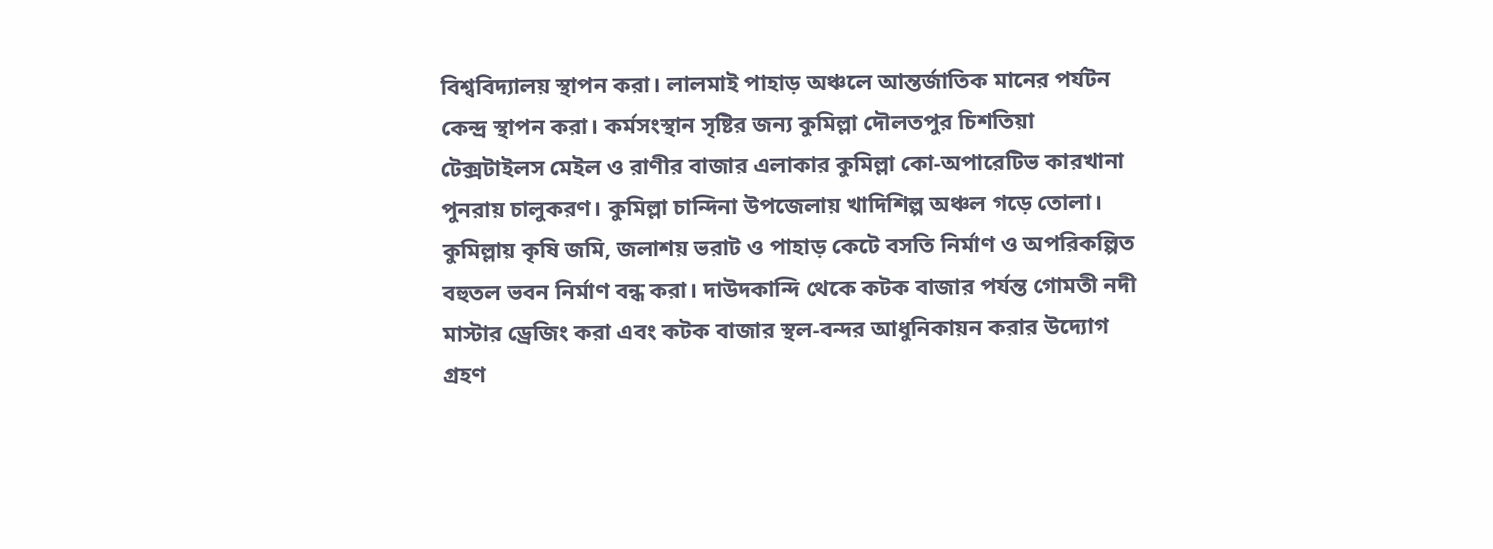বিশ্ববিদ্যালয় স্থাপন করা। লালমাই পাহাড় অঞ্চলে আন্তর্জাতিক মানের পর্যটন কেন্দ্র স্থাপন করা। কর্মসংস্থান সৃষ্টির জন্য কুমিল্লা দৌলতপুর চিশতিয়া টেক্সটাইলস মেইল ও রাণীর বাজার এলাকার কুমিল্লা কো-অপারেটিভ কারখানা পুনরায় চালুকরণ। কুমিল্লা চান্দিনা উপজেলায় খাদিশিল্প অঞ্চল গড়ে তোলা। কুমিল্লায় কৃষি জমি, জলাশয় ভরাট ও পাহাড় কেটে বসতি নির্মাণ ও অপরিকল্পিত বহুতল ভবন নির্মাণ বন্ধ করা। দাউদকান্দি থেকে কটক বাজার পর্যন্ত গোমতী নদী মাস্টার ড্রেজিং করা এবং কটক বাজার স্থল-বন্দর আধুনিকায়ন করার উদ্যোগ গ্রহণ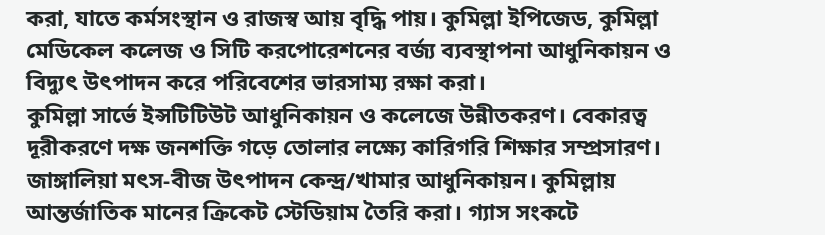করা, যাতে কর্মসংস্থান ও রাজস্ব আয় বৃদ্ধি পায়। কুমিল্লা ইপিজেড, কুমিল্লা মেডিকেল কলেজ ও সিটি করপোরেশনের বর্জ্য ব্যবস্থাপনা আধুনিকায়ন ও বিদ্যুৎ উৎপাদন করে পরিবেশের ভারসাম্য রক্ষা করা।
কুমিল্লা সার্ভে ইন্সটিটিউট আধুনিকায়ন ও কলেজে উন্নীতকরণ। বেকারত্ব দূরীকরণে দক্ষ জনশক্তি গড়ে তোলার লক্ষ্যে কারিগরি শিক্ষার সম্প্রসারণ। জাঙ্গালিয়া মৎস-বীজ উৎপাদন কেন্দ্র/খামার আধুনিকায়ন। কুমিল্লায় আন্তর্জাতিক মানের ক্রিকেট স্টেডিয়াম তৈরি করা। গ্যাস সংকটে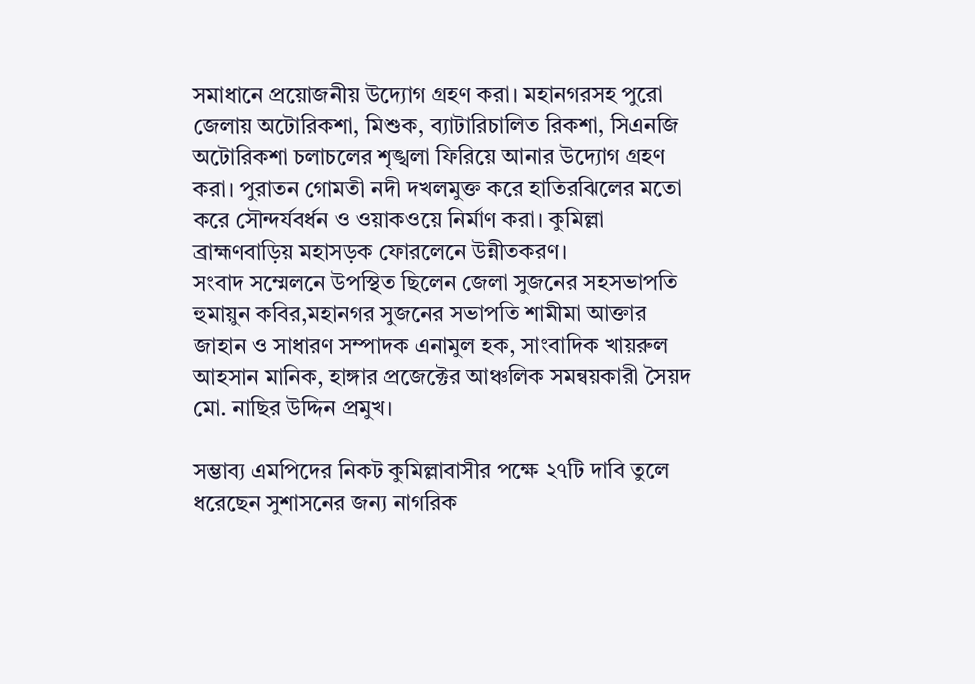সমাধানে প্রয়োজনীয় উদ্যোগ গ্রহণ করা। মহানগরসহ পুরো জেলায় অটোরিকশা, মিশুক, ব্যাটারিচালিত রিকশা, সিএনজি অটোরিকশা চলাচলের শৃঙ্খলা ফিরিয়ে আনার উদ্যোগ গ্রহণ করা। পুরাতন গোমতী নদী দখলমুক্ত করে হাতিরঝিলের মতো করে সৌন্দর্যবর্ধন ও ওয়াকওয়ে নির্মাণ করা। কুমিল্লা ব্রাহ্মণবাড়িয় মহাসড়ক ফোরলেনে উন্নীতকরণ।
সংবাদ সম্মেলনে উপস্থিত ছিলেন জেলা সুজনের সহসভাপতি হুমায়ুন কবির,মহানগর সুজনের সভাপতি শামীমা আক্তার জাহান ও সাধারণ সম্পাদক এনামুল হক, সাংবাদিক খায়রুল আহসান মানিক, হাঙ্গার প্রজেক্টের আঞ্চলিক সমন্বয়কারী সৈয়দ মো. নাছির উদ্দিন প্রমুখ।

সম্ভাব্য এমপিদের নিকট কুমিল্লাবাসীর পক্ষে ২৭টি দাবি তুলে ধরেছেন সুশাসনের জন্য নাগরিক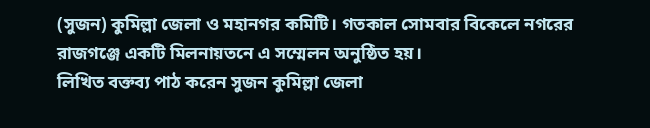(সুজন) কুমিল্লা জেলা ও মহানগর কমিটি। গতকাল সোমবার বিকেলে নগরের রাজগঞ্জে একটি মিলনায়তনে এ সম্মেলন অনুষ্ঠিত হয়।
লিখিত বক্তব্য পাঠ করেন সুজন কুমিল্লা জেলা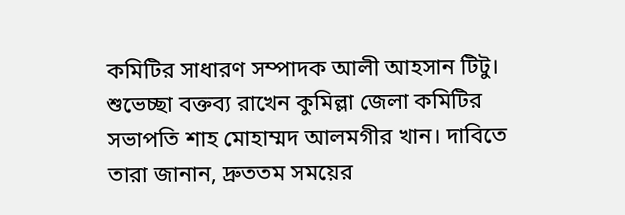কমিটির সাধারণ সম্পাদক আলী আহসান টিটু। শুভেচ্ছা বক্তব্য রাখেন কুমিল্লা জেলা কমিটির সভাপতি শাহ মোহাম্মদ আলমগীর খান। দাবিতে তারা জানান, দ্রুততম সময়ের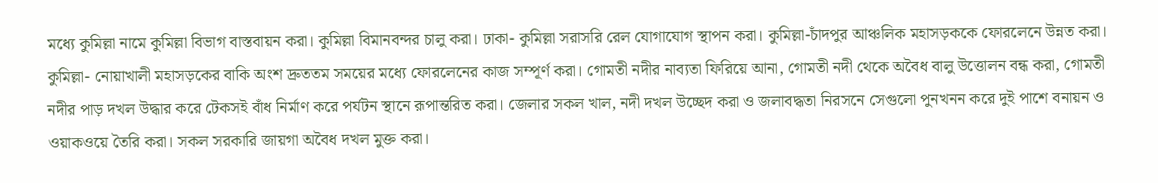মধ্যে কুমিল্লা নামে কুমিল্লা বিভাগ বাস্তবায়ন করা। কুমিল্লা বিমানবন্দর চালু করা। ঢাকা- কুমিল্লা সরাসরি রেল যোগাযোগ স্থাপন করা। কুমিল্লা-চাঁদপুর আঞ্চলিক মহাসড়ককে ফোরলেনে উন্নত করা। কুমিল্লা- নোয়াখালী মহাসড়কের বাকি অংশ দ্রুততম সময়ের মধ্যে ফোরলেনের কাজ সম্পূর্ণ করা। গোমতী নদীর নাব্যতা ফিরিয়ে আনা, গোমতী নদী থেকে অবৈধ বালু উত্তোলন বন্ধ করা, গোমতী নদীর পাড় দখল উদ্ধার করে টেকসই বাঁধ নির্মাণ করে পর্যটন স্থানে রূপান্তরিত করা। জেলার সকল খাল, নদী দখল উচ্ছেদ করা ও জলাবদ্ধতা নিরসনে সেগুলো পুনখনন করে দুই পাশে বনায়ন ও ওয়াকওয়ে তৈরি করা। সকল সরকারি জায়গা অবৈধ দখল মুক্ত করা।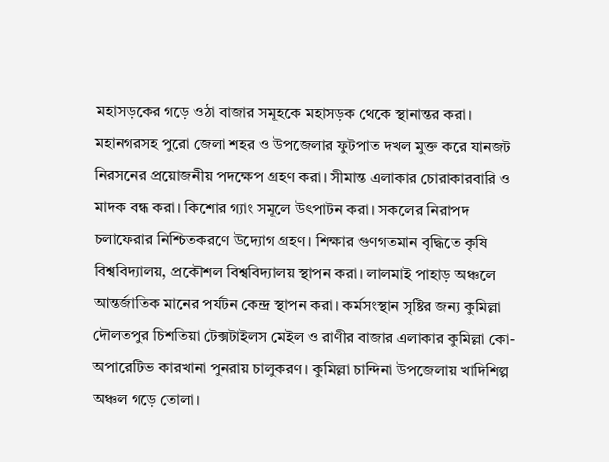মহাসড়কের গড়ে ওঠা বাজার সমূহকে মহাসড়ক থেকে স্থানান্তর করা। মহানগরসহ পুরো জেলা শহর ও উপজেলার ফুটপাত দখল মুক্ত করে যানজট নিরসনের প্রয়োজনীয় পদক্ষেপ গ্রহণ করা। সীমান্ত এলাকার চোরাকারবারি ও মাদক বন্ধ করা। কিশোর গ্যাং সমূলে উৎপাটন করা। সকলের নিরাপদ চলাফেরার নিশ্চিতকরণে উদ্যোগ গ্রহণ। শিক্ষার গুণগতমান বৃদ্ধিতে কৃষি বিশ্ববিদ্যালয়, প্রকৌশল বিশ্ববিদ্যালয় স্থাপন করা। লালমাই পাহাড় অঞ্চলে আন্তর্জাতিক মানের পর্যটন কেন্দ্র স্থাপন করা। কর্মসংস্থান সৃষ্টির জন্য কুমিল্লা দৌলতপুর চিশতিয়া টেক্সটাইলস মেইল ও রাণীর বাজার এলাকার কুমিল্লা কো-অপারেটিভ কারখানা পুনরায় চালুকরণ। কুমিল্লা চান্দিনা উপজেলায় খাদিশিল্প অঞ্চল গড়ে তোলা।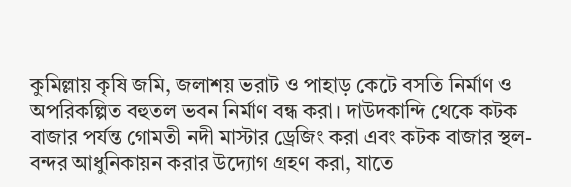কুমিল্লায় কৃষি জমি, জলাশয় ভরাট ও পাহাড় কেটে বসতি নির্মাণ ও অপরিকল্পিত বহুতল ভবন নির্মাণ বন্ধ করা। দাউদকান্দি থেকে কটক বাজার পর্যন্ত গোমতী নদী মাস্টার ড্রেজিং করা এবং কটক বাজার স্থল-বন্দর আধুনিকায়ন করার উদ্যোগ গ্রহণ করা, যাতে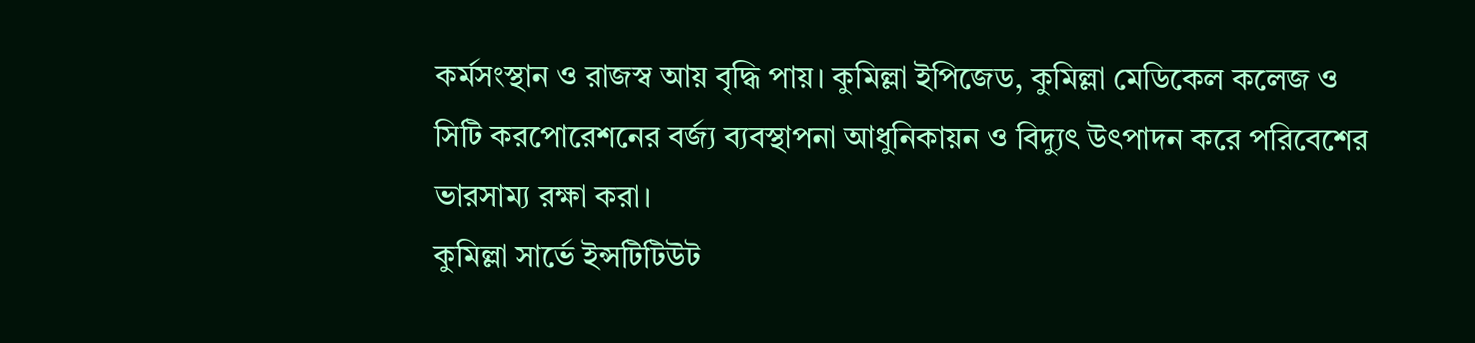কর্মসংস্থান ও রাজস্ব আয় বৃদ্ধি পায়। কুমিল্লা ইপিজেড, কুমিল্লা মেডিকেল কলেজ ও সিটি করপোরেশনের বর্জ্য ব্যবস্থাপনা আধুনিকায়ন ও বিদ্যুৎ উৎপাদন করে পরিবেশের ভারসাম্য রক্ষা করা।
কুমিল্লা সার্ভে ইন্সটিটিউট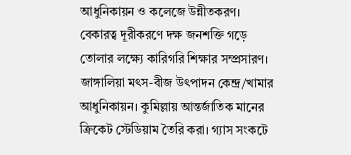আধুনিকায়ন ও কলেজে উন্নীতকরণ। বেকারত্ব দূরীকরণে দক্ষ জনশক্তি গড়ে তোলার লক্ষ্যে কারিগরি শিক্ষার সম্প্রসারণ। জাঙ্গালিয়া মৎস-বীজ উৎপাদন কেন্দ্র/খামার আধুনিকায়ন। কুমিল্লায় আন্তর্জাতিক মানের ক্রিকেট স্টেডিয়াম তৈরি করা। গ্যাস সংকটে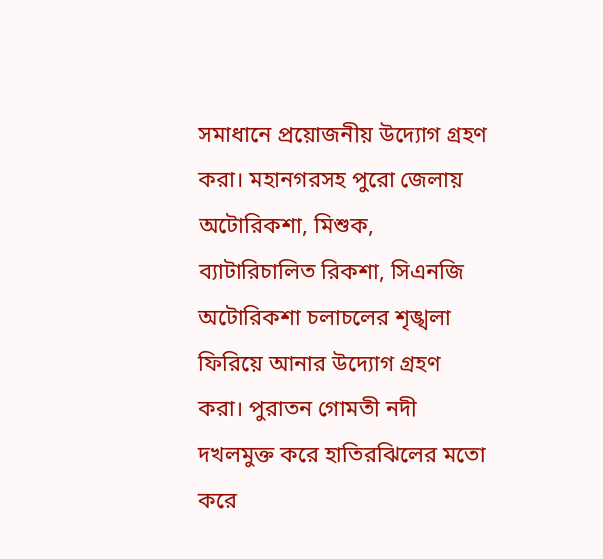সমাধানে প্রয়োজনীয় উদ্যোগ গ্রহণ করা। মহানগরসহ পুরো জেলায় অটোরিকশা, মিশুক, ব্যাটারিচালিত রিকশা, সিএনজি অটোরিকশা চলাচলের শৃঙ্খলা ফিরিয়ে আনার উদ্যোগ গ্রহণ করা। পুরাতন গোমতী নদী দখলমুক্ত করে হাতিরঝিলের মতো করে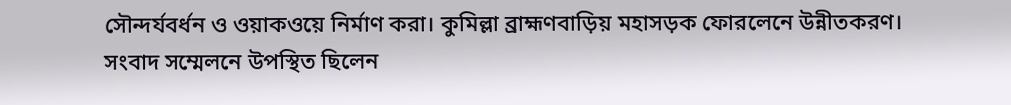সৌন্দর্যবর্ধন ও ওয়াকওয়ে নির্মাণ করা। কুমিল্লা ব্রাহ্মণবাড়িয় মহাসড়ক ফোরলেনে উন্নীতকরণ।
সংবাদ সম্মেলনে উপস্থিত ছিলেন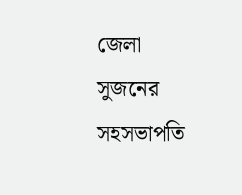জেলা সুজনের সহসভাপতি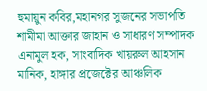হুমায়ুন কবির,মহানগর সুজনের সভাপতি শামীমা আক্তার জাহান ও সাধারণ সম্পাদক এনামুল হক, সাংবাদিক খায়রুল আহসান মানিক, হাঙ্গার প্রজেক্টের আঞ্চলিক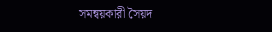সমন্বয়কারী সৈয়দ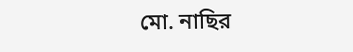মো. নাছির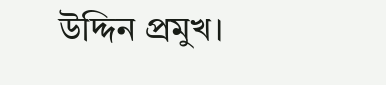উদ্দিন প্রমুখ।